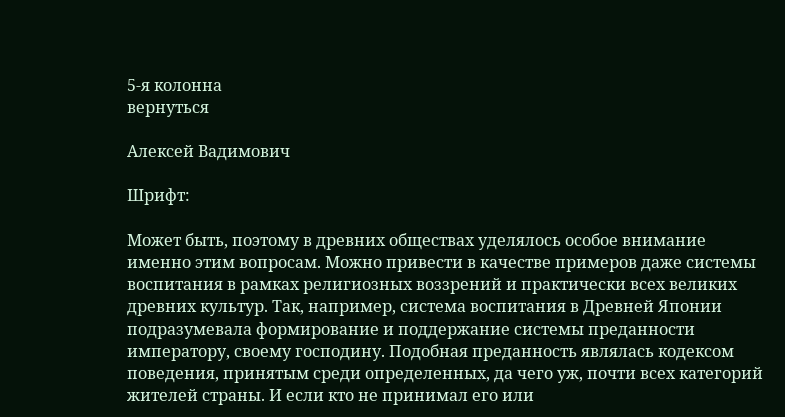5-я колонна
вернуться

Алексей Вадимович

Шрифт:

Может быть, поэтому в древних обществах уделялось особое внимание именно этим вопросам. Можно привести в качестве примеров даже системы воспитания в рамках религиозных воззрений и практически всех великих древних культур. Так, например, система воспитания в Древней Японии подразумевала формирование и поддержание системы преданности императору, своему господину. Подобная преданность являлась кодексом поведения, принятым среди определенных, да чего уж, почти всех категорий жителей страны. И если кто не принимал его или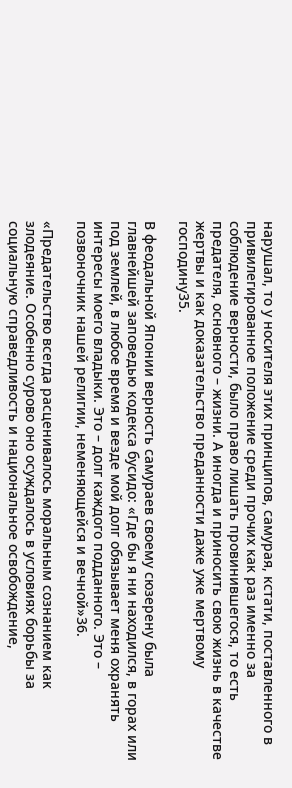нарушал, то у носителя этих принципов, самурая, кстати, поставленного в привилегированное положение среди прочих как раз именно за соблюдение верности, было право лишать провинившегося, то есть предателя, основного – жизни. А иногда и приносить свою жизнь в качестве жертвы и как доказательство преданности даже уже мертвому господину35.

В феодальной Японии верность самураев своему сюзерену была главнейшей заповедью кодекса бусидо: «Где бы я ни находился, в горах или под землей, в любое время и везде мой долг обязывает меня охранять интересы моего владыки. Это – долг каждого подданного. Это – позвоночник нашей религии, неменяющейся и вечной»36.

«Предательство всегда расценивалось моральным сознанием как злодеяние. Особенно сурово оно осуждалось в условиях борьбы за социальную справедливость и национальное освобождение,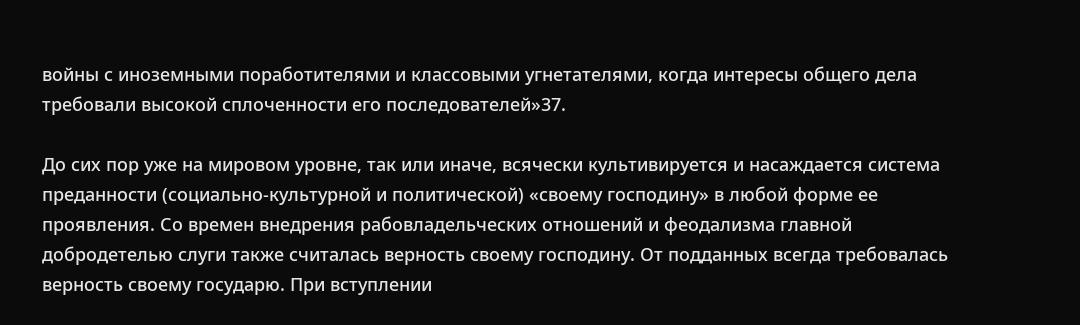войны с иноземными поработителями и классовыми угнетателями, когда интересы общего дела требовали высокой сплоченности его последователей»37.

До сих пор уже на мировом уровне, так или иначе, всячески культивируется и насаждается система преданности (социально-культурной и политической) «своему господину» в любой форме ее проявления. Со времен внедрения рабовладельческих отношений и феодализма главной добродетелью слуги также считалась верность своему господину. От подданных всегда требовалась верность своему государю. При вступлении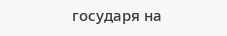государя на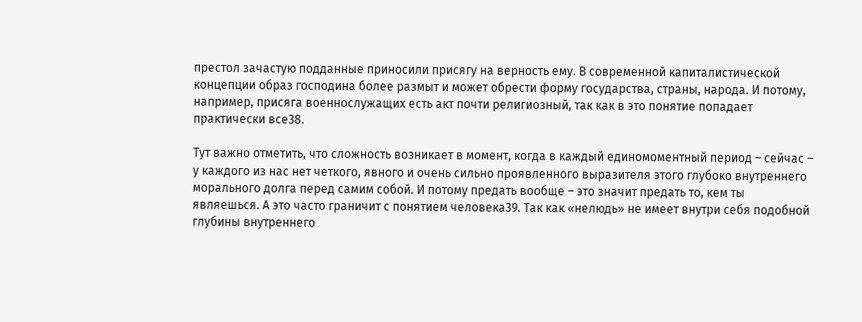престол зачастую подданные приносили присягу на верность ему. В современной капиталистической концепции образ господина более размыт и может обрести форму государства, страны, народа. И потому, например, присяга военнослужащих есть акт почти религиозный, так как в это понятие попадает практически все38.

Тут важно отметить, что сложность возникает в момент, когда в каждый единомоментный период – сейчас – у каждого из нас нет четкого, явного и очень сильно проявленного выразителя этого глубоко внутреннего морального долга перед самим собой. И потому предать вообще – это значит предать то, кем ты являешься. А это часто граничит с понятием человека39. Так как «нелюдь» не имеет внутри себя подобной глубины внутреннего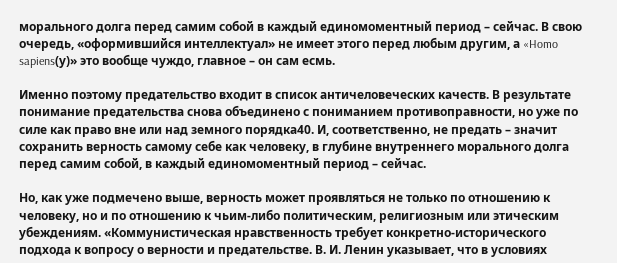морального долга перед самим собой в каждый единомоментный период – сейчас. В свою очередь, «оформившийся интеллектуал» не имеет этого перед любым другим, а «Homo sapiens(у)» это вообще чуждо, главное – он сам есмь.

Именно поэтому предательство входит в список античеловеческих качеств. В результате понимание предательства снова объединено с пониманием противоправности, но уже по силе как право вне или над земного порядка40. И, соответственно, не предать – значит сохранить верность самому себе как человеку, в глубине внутреннего морального долга перед самим собой, в каждый единомоментный период – сейчас.

Но, как уже подмечено выше, верность может проявляться не только по отношению к человеку, но и по отношению к чьим-либо политическим, религиозным или этическим убеждениям. «Коммунистическая нравственность требует конкретно-исторического подхода к вопросу о верности и предательстве. В. И. Ленин указывает, что в условиях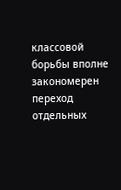классовой борьбы вполне закономерен переход отдельных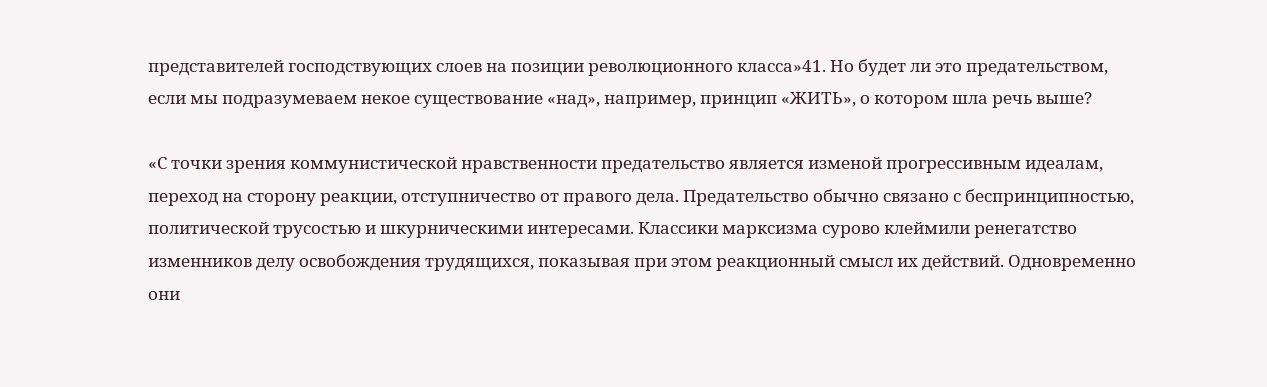представителей господствующих слоев на позиции революционного класса»41. Но будет ли это предательством, если мы подразумеваем некое существование «над», например, принцип «ЖИТЬ», о котором шла речь выше?

«С точки зрения коммунистической нравственности предательство является изменой прогрессивным идеалам, переход на сторону реакции, отступничество от правого дела. Предательство обычно связано с беспринципностью, политической трусостью и шкурническими интересами. Классики марксизма сурово клеймили ренегатство изменников делу освобождения трудящихся, показывая при этом реакционный смысл их действий. Одновременно они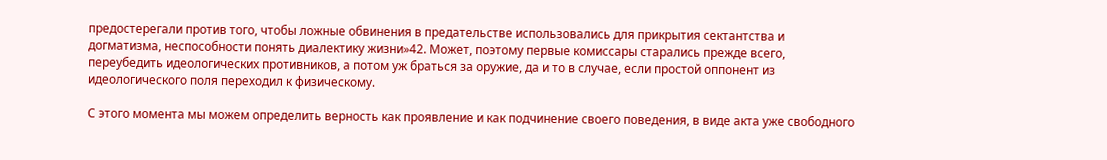предостерегали против того, чтобы ложные обвинения в предательстве использовались для прикрытия сектантства и догматизма, неспособности понять диалектику жизни»42. Может, поэтому первые комиссары старались прежде всего, переубедить идеологических противников, а потом уж браться за оружие, да и то в случае, если простой оппонент из идеологического поля переходил к физическому.

С этого момента мы можем определить верность как проявление и как подчинение своего поведения, в виде акта уже свободного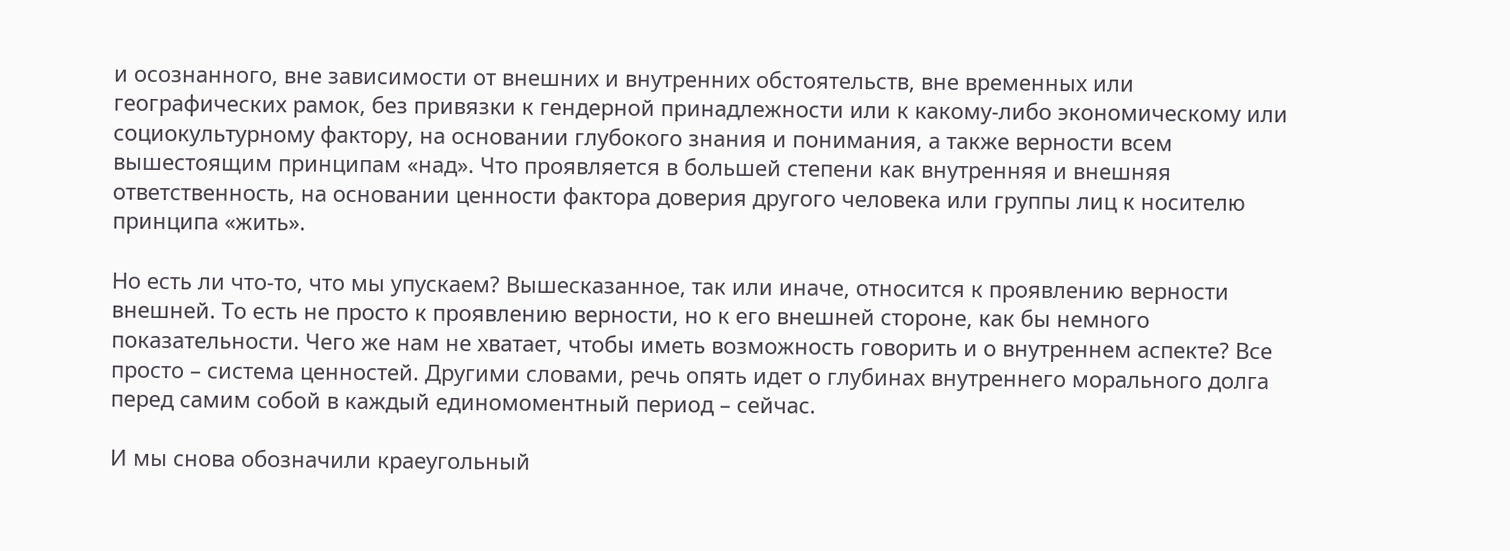и осознанного, вне зависимости от внешних и внутренних обстоятельств, вне временных или географических рамок, без привязки к гендерной принадлежности или к какому-либо экономическому или социокультурному фактору, на основании глубокого знания и понимания, а также верности всем вышестоящим принципам «над». Что проявляется в большей степени как внутренняя и внешняя ответственность, на основании ценности фактора доверия другого человека или группы лиц к носителю принципа «жить».

Но есть ли что-то, что мы упускаем? Вышесказанное, так или иначе, относится к проявлению верности внешней. То есть не просто к проявлению верности, но к его внешней стороне, как бы немного показательности. Чего же нам не хватает, чтобы иметь возможность говорить и о внутреннем аспекте? Все просто – система ценностей. Другими словами, речь опять идет о глубинах внутреннего морального долга перед самим собой в каждый единомоментный период – сейчас.

И мы снова обозначили краеугольный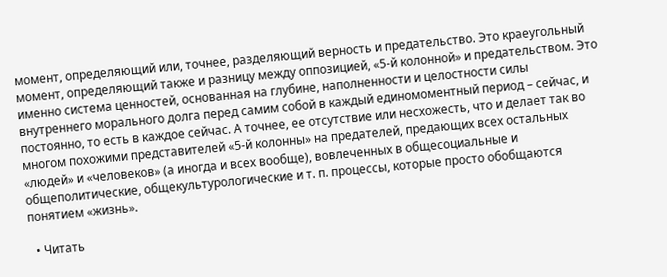момент, определяющий или, точнее, разделяющий верность и предательство. Это краеугольный момент, определяющий также и разницу между оппозицией, «5-й колонной» и предательством. Это именно система ценностей, основанная на глубине, наполненности и целостности силы внутреннего морального долга перед самим собой в каждый единомоментный период – сейчас, и постоянно, то есть в каждое сейчас. А точнее, ее отсутствие или несхожесть, что и делает так во многом похожими представителей «5-й колонны» на предателей, предающих всех остальных «людей» и «человеков» (а иногда и всех вообще), вовлеченных в общесоциальные и общеполитические, общекультурологические и т. п. процессы, которые просто обобщаются понятием «жизнь».

  • Читать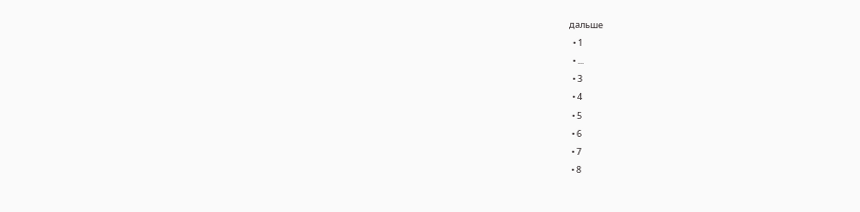дальше
  • 1
  • ...
  • 3
  • 4
  • 5
  • 6
  • 7
  • 8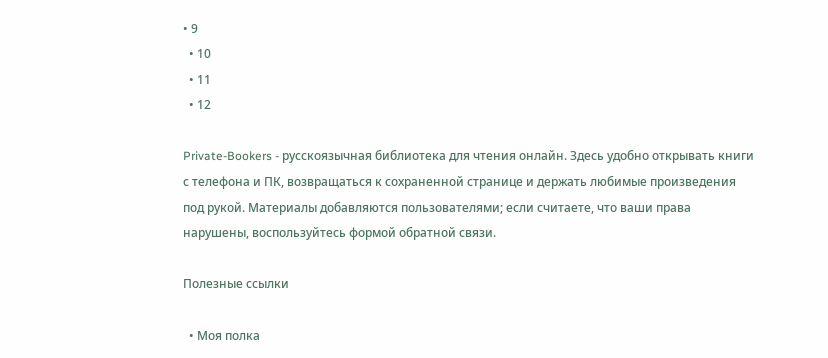• 9
  • 10
  • 11
  • 12

Private-Bookers - русскоязычная библиотека для чтения онлайн. Здесь удобно открывать книги с телефона и ПК, возвращаться к сохраненной странице и держать любимые произведения под рукой. Материалы добавляются пользователями; если считаете, что ваши права нарушены, воспользуйтесь формой обратной связи.

Полезные ссылки

  • Моя полка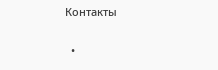Контакты

  •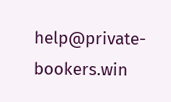help@private-bookers.win